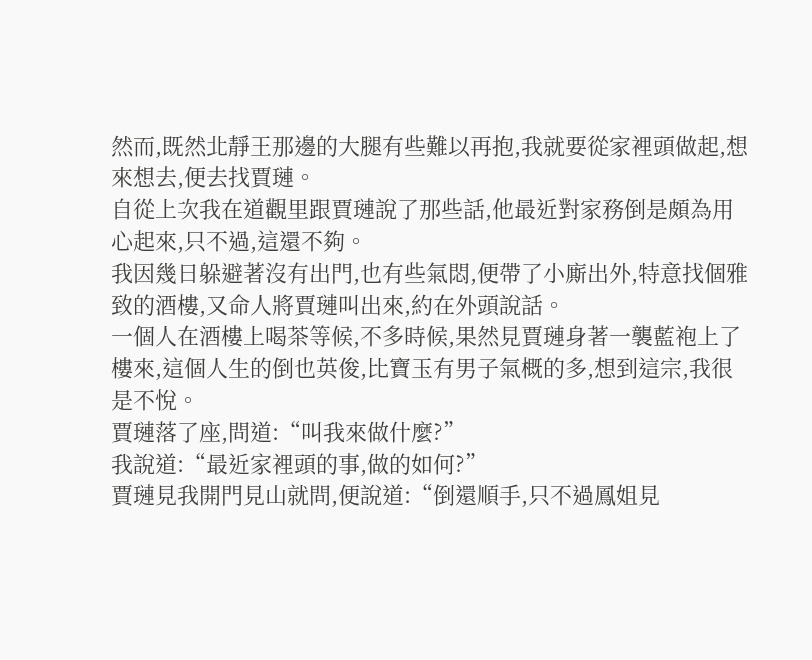然而,既然北靜王那邊的大腿有些難以再抱,我就要從家裡頭做起,想來想去,便去找賈璉。
自從上次我在道觀里跟賈璉說了那些話,他最近對家務倒是頗為用心起來,只不過,這還不夠。
我因幾日躲避著沒有出門,也有些氣悶,便帶了小廝出外,特意找個雅致的酒樓,又命人將賈璉叫出來,約在外頭說話。
一個人在酒樓上喝茶等候,不多時候,果然見賈璉身著一襲藍袍上了樓來,這個人生的倒也英俊,比寶玉有男子氣概的多,想到這宗,我很是不悅。
賈璉落了座,問道:“叫我來做什麼?”
我說道:“最近家裡頭的事,做的如何?”
賈璉見我開門見山就問,便說道:“倒還順手,只不過鳳姐見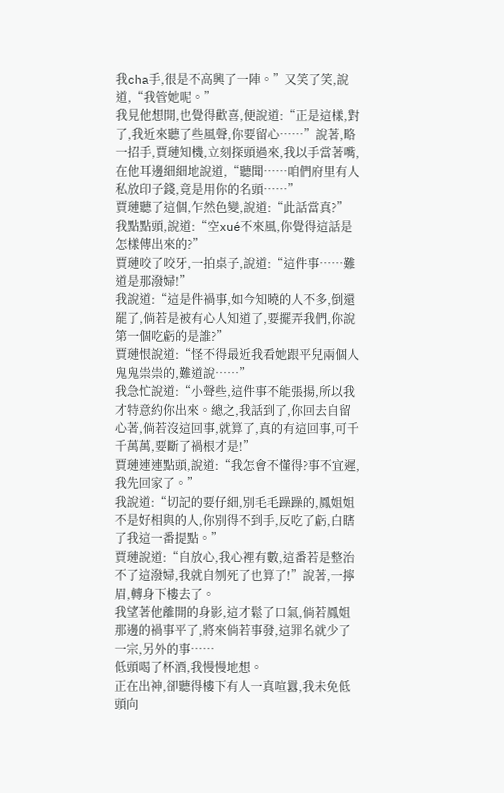我cha手,很是不高興了一陣。”又笑了笑,說道,“我管她呢。”
我見他想開,也覺得歡喜,便說道:“正是這樣,對了,我近來聽了些風聲,你要留心……”說著,略一招手,賈璉知機,立刻探頭過來,我以手當著嘴,在他耳邊細細地說道,“聽聞……咱們府里有人私放印子錢,竟是用你的名頭……”
賈璉聽了這個,乍然色變,說道:“此話當真?”
我點點頭,說道:“空xué不來風,你覺得這話是怎樣傳出來的?”
賈璉咬了咬牙,一拍桌子,說道:“這件事……難道是那潑婦!”
我說道:“這是件禍事,如今知曉的人不多,倒還罷了,倘若是被有心人知道了,要擺弄我們,你說第一個吃虧的是誰?”
賈璉恨說道:“怪不得最近我看她跟平兒兩個人鬼鬼祟祟的,難道說……”
我急忙說道:“小聲些,這件事不能張揚,所以我才特意約你出來。總之,我話到了,你回去自留心著,倘若沒這回事,就算了,真的有這回事,可千千萬萬,要斷了禍根才是!”
賈璉連連點頭,說道:“我怎會不懂得?事不宜遲,我先回家了。”
我說道:“切記的要仔細,別毛毛躁躁的,鳳姐姐不是好相與的人,你別得不到手,反吃了虧,白瞎了我這一番提點。”
賈璉說道:“自放心,我心裡有數,這番若是整治不了這潑婦,我就自刎死了也算了!”說著,一擰眉,轉身下樓去了。
我望著他離開的身影,這才鬆了口氣,倘若鳳姐那邊的禍事平了,將來倘若事發,這罪名就少了一宗,另外的事……
低頭喝了杯酒,我慢慢地想。
正在出神,卻聽得樓下有人一真喧囂,我未免低頭向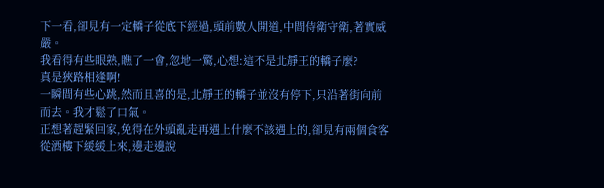下一看,卻見有一定轎子從底下經過,頭前數人開道,中間侍衛守衛,著實威嚴。
我看得有些眼熟,瞧了一會,忽地一驚,心想:這不是北靜王的轎子麼?
真是狹路相逢啊!
一瞬間有些心跳,然而且喜的是,北靜王的轎子並沒有停下,只沿著街向前而去。我才鬆了口氣。
正想著趕緊回家,免得在外頭亂走再遇上什麼不該遇上的,卻見有兩個食客從酒樓下緩緩上來,邊走邊說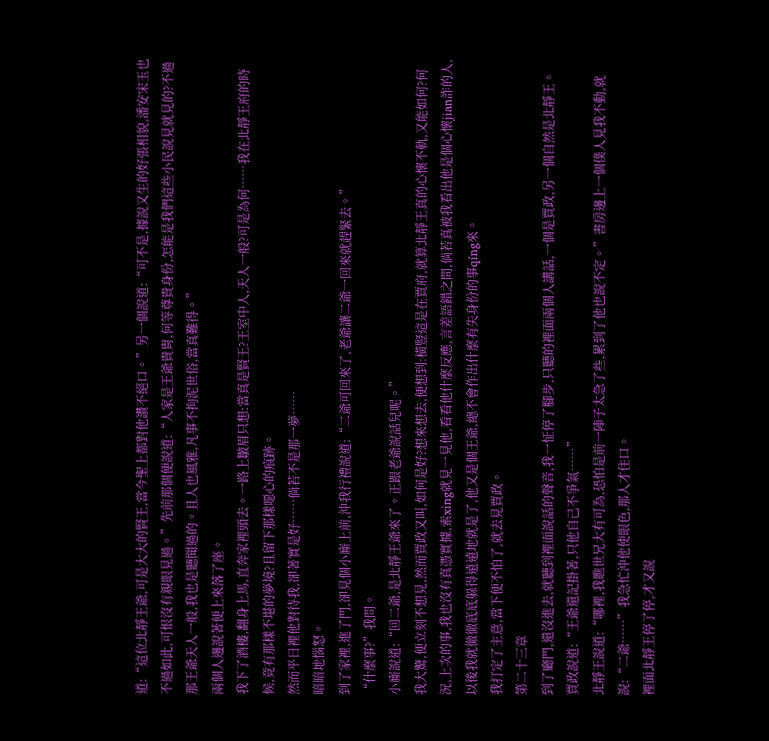道:“這位北靜王爺,可是大大的賢王,當今聖上都對他讚不絕口。”另一個說道:“可不是,據說又生的好張相貌,潘安宋玉也不過如此,可恨沒有親眼見過。”先前那個便說道:“人家是王爺貴胄,何等尊貴身份,怎能是我們這些小民說見就見的?不過那王爺天人一般,我也是聽聞過的。且人也風雅,凡事不拘泥世俗,當真難得。”
兩個人邊說著便上來落了座。
我下了酒樓,翻身上馬,直奔家裡頭去。一路上皺眉只想:當真是賢王?王室中人,天人一般?可是為何……我在北靜王府的時候,竟有那樣不堪的夢境?且留下那樣噁心的痕跡。
然而平日裡他對待我,卻著實是好……倘若不是那一夢……
暗暗地惱怒。
到了家裡,進了門,卻見個小廝上前,沖我行禮說道:“二爺可回來了,老爺讓二爺一回來就趕緊去。”
“什麼事?”我問。
小廝說道:“回二爺,是北靜王爺來了。正跟老爺說話兒呢。”
我大驚,便立刻不想見,然而賈政又叫,如何是好?想來想去,便想到:橫豎這是在賈府,就算北靜王真的心懷不軌,又能如何?何況,上次的事,我也沒有真憑實據,索xing就見一見他,看看他什麼反應,言差語錯之間,倘若真被我看出他是個心懷jian詐的人,以後我就徹徹底底躲得遠遠地就是了,他又是個王爺,總不會作出什麼有失身份的事qíng來。
我打定了主意,當下便不怕了,就去見賈政。
第二十三章
到了廳門,還沒進去,就聽到裡面說話的聲音,我一怔停了腳步,只聽的裡面兩個人講話,一個是賈政,另一個自然是北靜王。
賈政說道:“王爺還記掛著,只他自己不爭氣……”
北靜王說道:“哪裡,我瞧世兄大有可為,恐怕是前一陣子太急了些,累到了他也說不定。”書房邊上一個僕人見我不動,就說:“二爺……”我急忙沖他使眼色,那人才住口。
裡面北靜王停了停,才又說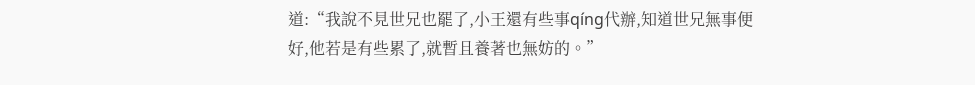道:“我說不見世兄也罷了,小王還有些事qíng代辦,知道世兄無事便好,他若是有些累了,就暫且養著也無妨的。”